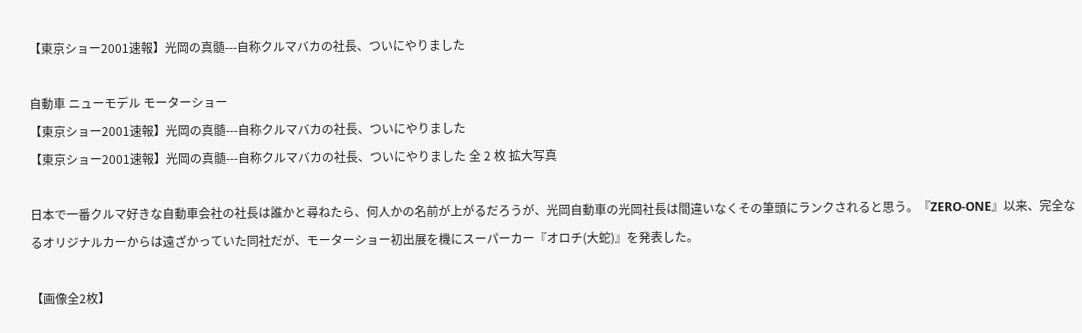【東京ショー2001速報】光岡の真髄---自称クルマバカの社長、ついにやりました

自動車 ニューモデル モーターショー
【東京ショー2001速報】光岡の真髄---自称クルマバカの社長、ついにやりました
【東京ショー2001速報】光岡の真髄---自称クルマバカの社長、ついにやりました 全 2 枚 拡大写真

日本で一番クルマ好きな自動車会社の社長は誰かと尋ねたら、何人かの名前が上がるだろうが、光岡自動車の光岡社長は間違いなくその筆頭にランクされると思う。『ZERO-ONE』以来、完全なるオリジナルカーからは遠ざかっていた同社だが、モーターショー初出展を機にスーパーカー『オロチ(大蛇)』を発表した。

【画像全2枚】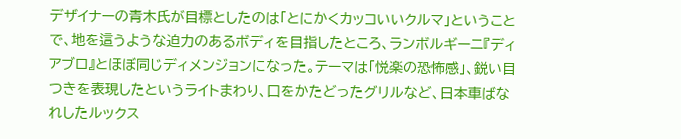デザイナーの青木氏が目標としたのは「とにかくカッコいいクルマ」ということで、地を這うような迫力のあるボディを目指したところ、ランボルギーニ『ディアブロ』とほぼ同じディメンジョンになった。テーマは「悦楽の恐怖感」、鋭い目つきを表現したというライトまわり、口をかたどったグリルなど、日本車ばなれしたルックス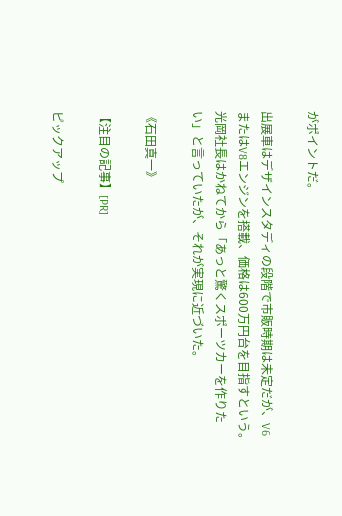がポイントだ。

出展車はデザインスタディの段階で市販時期は未定だが、V6またはV8エンジンを搭載、価格は600万円台を目指すという。光岡社長はかねてから「あっと驚くスポーツカーを作りたい」と言っていたが、それが実現に近づいた。

《石田真一》

【注目の記事】[PR]

ピックアップ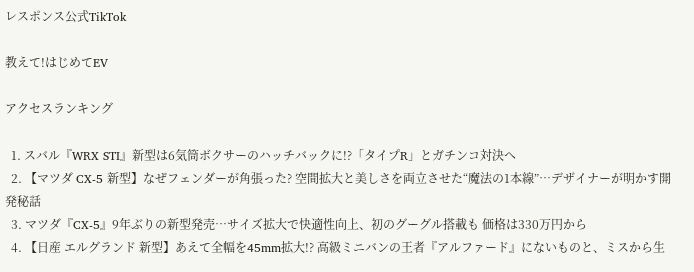レスポンス公式TikTok

教えて!はじめてEV

アクセスランキング

  1. スバル『WRX STI』新型は6気筒ボクサーのハッチバックに!?「タイプR」とガチンコ対決へ
  2. 【マツダ CX-5 新型】なぜフェンダーが角張った? 空間拡大と美しさを両立させた“魔法の1本線”…デザイナーが明かす開発秘話
  3. マツダ『CX-5』9年ぶりの新型発売…サイズ拡大で快適性向上、初のグーグル搭載も 価格は330万円から
  4. 【日産 エルグランド 新型】あえて全幅を45mm拡大!? 高級ミニバンの王者『アルファード』にないものと、ミスから生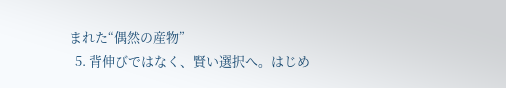まれた“偶然の産物”
  5. 背伸びではなく、賢い選択へ。はじめ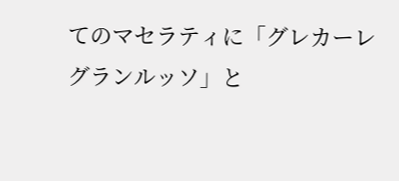てのマセラティに「グレカーレ グランルッソ」と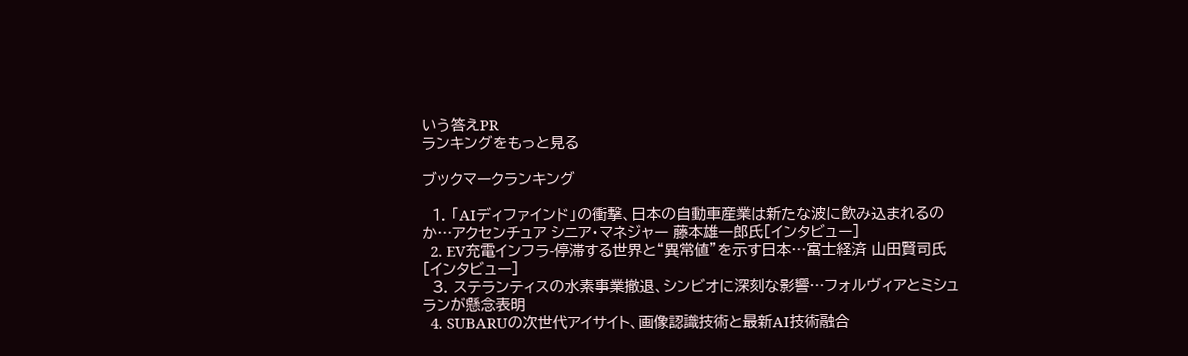いう答えPR
ランキングをもっと見る

ブックマークランキング

  1. 「AIディファインド」の衝撃、日本の自動車産業は新たな波に飲み込まれるのか…アクセンチュア シニア・マネジャー 藤本雄一郎氏[インタビュー]
  2. EV充電インフラ-停滞する世界と“異常値”を示す日本…富士経済 山田賢司氏[インタビュー]
  3. ステランティスの水素事業撤退、シンビオに深刻な影響…フォルヴィアとミシュランが懸念表明
  4. SUBARUの次世代アイサイト、画像認識技術と最新AI技術融合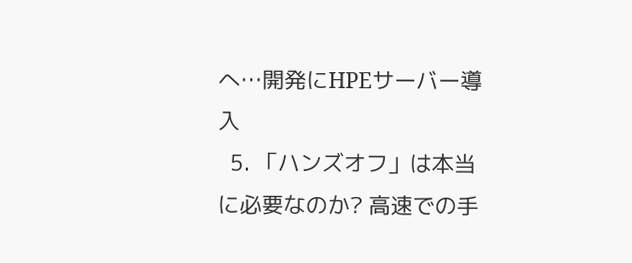へ…開発にHPEサーバー導入
  5. 「ハンズオフ」は本当に必要なのか? 高速での手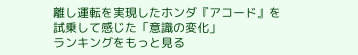離し運転を実現したホンダ『アコード』を試乗して感じた「意識の変化」
ランキングをもっと見る